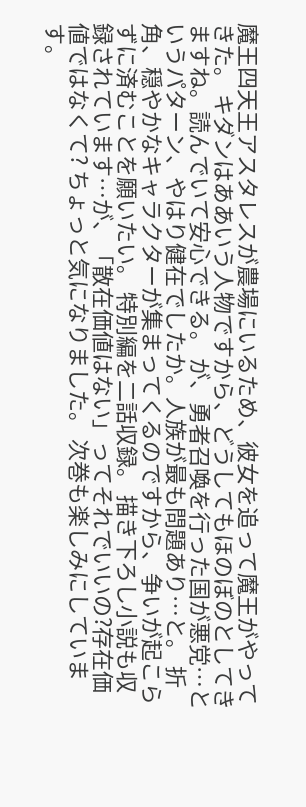魔王四天王アスタレスが農場にいるため、彼女を追って魔王がやってきた。 キダンはああいう人物ですから、どうしてもほのぼのとしてきますね。読んでいて安心できる。 が、勇者召喚を行った国が悪党…というパターン、やはり健在でしたか。人族が最も問題あり…と。 折角、穏やかなキャラクターが集まってくるのですから、争いが起こらずに済むことを願いたい。 特別編を二話収録。 描き下ろし小説も収録されています…が、「散在価値はない」ってそれでいいの?存在価値ではなくて? ちょっと気になりました。 次巻も楽しみにしています。